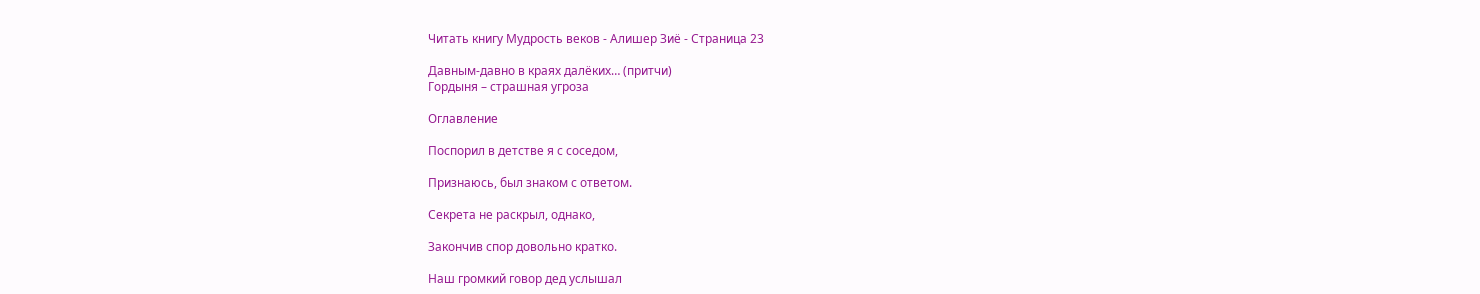Читать книгу Мудрость веков - Алишер Зиё - Страница 23

Давным-давно в краях далёких… (притчи)
Гордыня – страшная угроза

Оглавление

Поспорил в детстве я с соседом,

Признаюсь, был знаком с ответом.

Секрета не раскрыл, однако,

Закончив спор довольно кратко.

Наш громкий говор дед услышал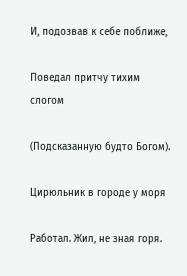И, подозвав к себе поближе,

Поведал притчу тихим слогом

(Подсказанную будто Богом).

Цирюльник в городе у моря

Работал. Жил, не зная горя.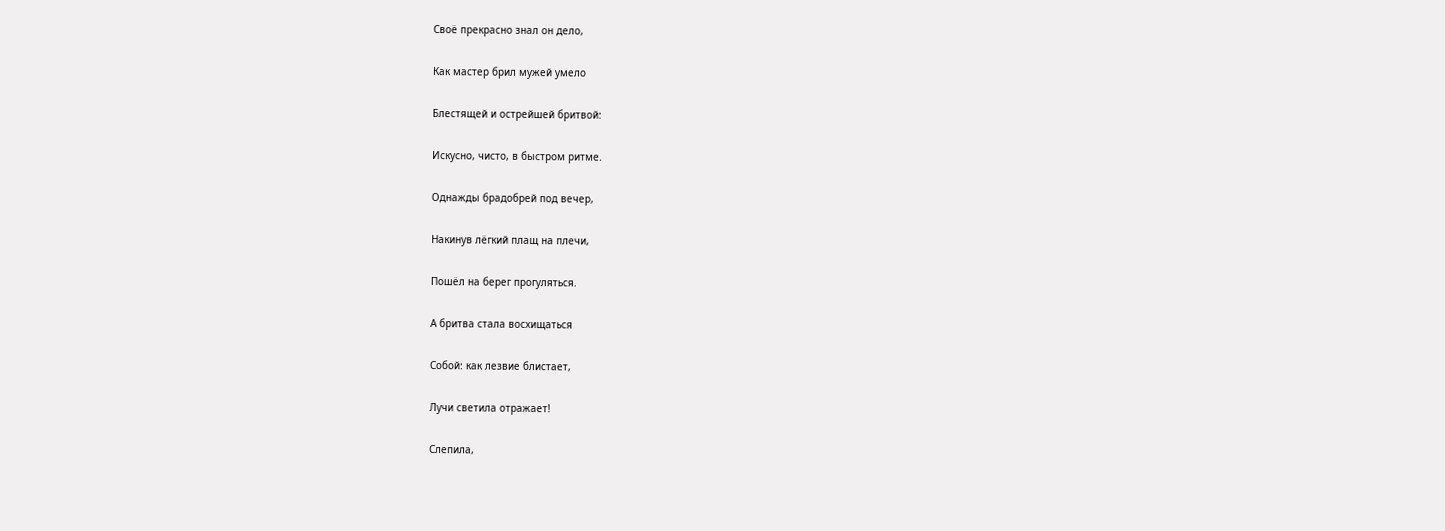Своё прекрасно знал он дело,

Как мастер брил мужей умело

Блестящей и острейшей бритвой:

Искусно, чисто, в быстром ритме.

Однажды брадобрей под вечер,

Накинув лёгкий плащ на плечи,

Пошёл на берег прогуляться.

А бритва стала восхищаться

Собой: как лезвие блистает,

Лучи светила отражает!

Слепила,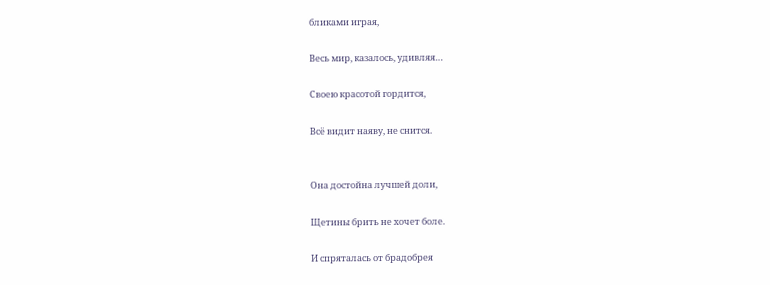бликами играя,

Весь мир, казалось, удивляя…

Своею красотой гордится,

Всё видит наяву, не снится.


Она достойна лучшей доли,

Щетины брить не хочет боле.

И спряталась от брадобрея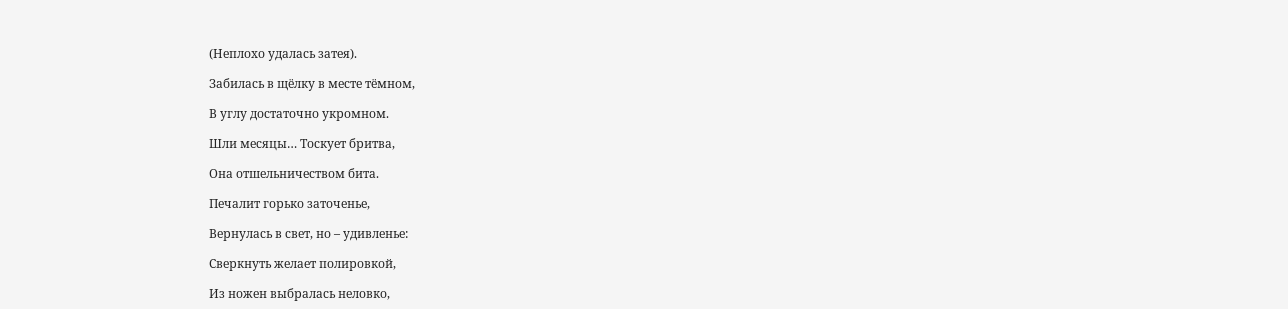(Неплохо удалась затея).

Забилась в щёлку в месте тёмном,

В углу достаточно укромном.

Шли месяцы… Тоскует бритва,

Она отшельничеством бита.

Печалит горько заточенье,

Вернулась в свет, но – удивленье:

Сверкнуть желает полировкой,

Из ножен выбралась неловко,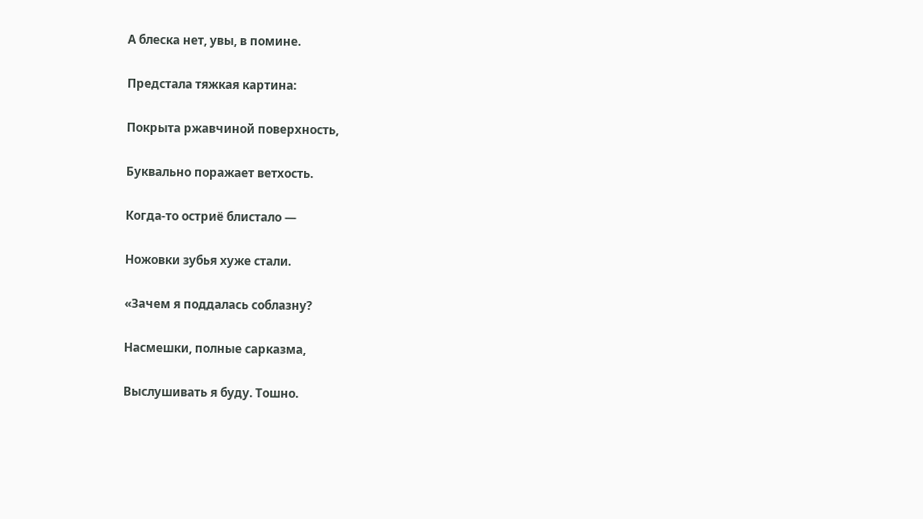А блеска нет, увы, в помине.

Предстала тяжкая картина:

Покрыта ржавчиной поверхность,

Буквально поражает ветхость.

Когда-то остриё блистало —

Ножовки зубья хуже стали.

«Зачем я поддалась соблазну?

Насмешки, полные сарказма,

Выслушивать я буду. Тошно.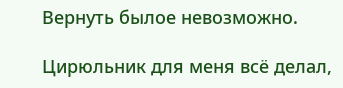Вернуть былое невозможно.

Цирюльник для меня всё делал,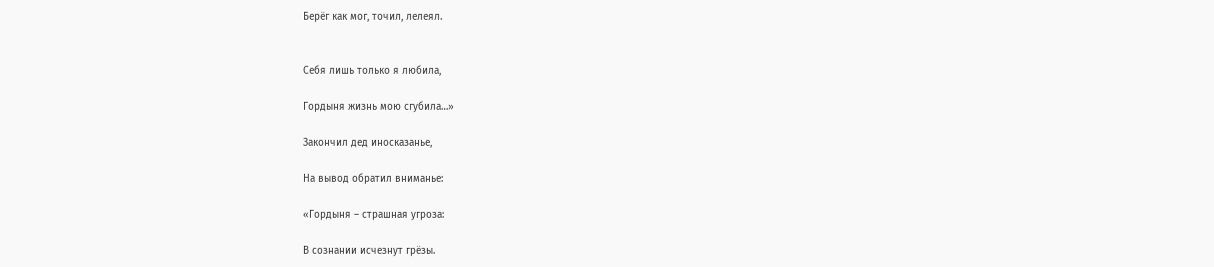Берёг как мог, точил, лелеял.


Себя лишь только я любила,

Гордыня жизнь мою сгубила…»

Закончил дед иносказанье,

На вывод обратил вниманье:

«Гордыня – страшная угроза:

В сознании исчезнут грёзы.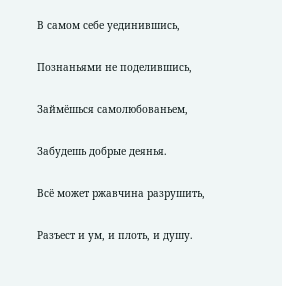В самом себе уединившись,

Познаньями не поделившись,

Займёшься самолюбованьем,

Забудешь добрые деянья.

Всё может ржавчина разрушить,

Разъест и ум, и плоть, и душу.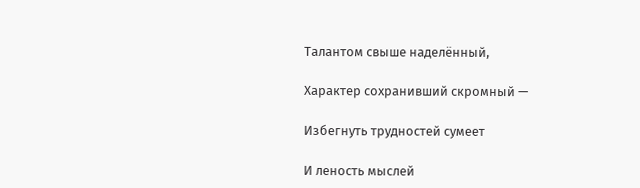Талантом свыше наделённый,

Характер сохранивший скромный —

Избегнуть трудностей сумеет

И леность мыслей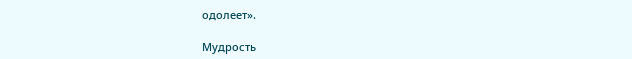одолеет».

Мудрость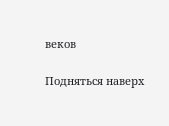веков

Подняться наверх